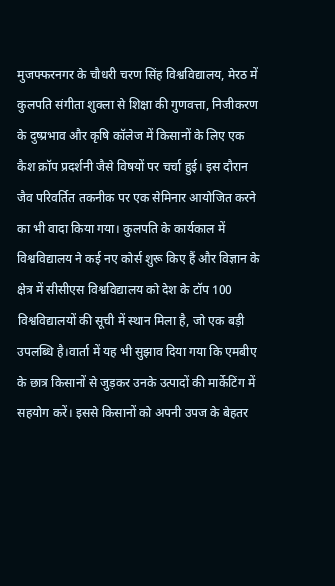मुजफ्फरनगर के चौधरी चरण सिंह विश्वविद्यालय, मेरठ में कुलपति संगीता शुक्ला से शिक्षा की गुणवत्ता, निजीकरण के दुष्प्रभाव और कृषि कॉलेज में किसानों के लिए एक कैश क्रॉप प्रदर्शनी जैसे विषयों पर चर्चा हुई। इस दौरान जैव परिवर्तित तकनीक पर एक सेमिनार आयोजित करने का भी वादा किया गया। कुलपति के कार्यकाल में विश्वविद्यालय ने कई नए कोर्स शुरू किए हैं और विज्ञान के क्षेत्र में सीसीएस विश्वविद्यालय को देश के टॉप 100 विश्वविद्यालयों की सूची में स्थान मिला है, जो एक बड़ी उपलब्धि है।वार्ता में यह भी सुझाव दिया गया कि एमबीए के छात्र किसानों से जुड़कर उनके उत्पादों की मार्केटिंग में सहयोग करें। इससे किसानों को अपनी उपज के बेहतर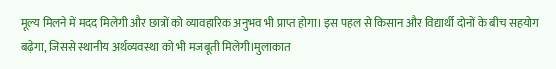मूल्य मिलने में मदद मिलेगी और छात्रों को व्यावहारिक अनुभव भी प्राप्त होगा। इस पहल से किसान और विद्यार्थी दोनों के बीच सहयोग बढ़ेगा, जिससे स्थानीय अर्थव्यवस्था को भी मजबूती मिलेगी।मुलाकात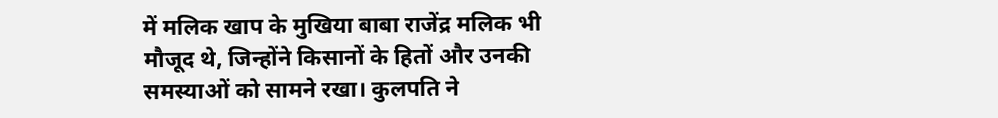में मलिक खाप के मुखिया बाबा राजेंद्र मलिक भी मौजूद थे, जिन्होंने किसानों के हितों और उनकी समस्याओं को सामने रखा। कुलपति ने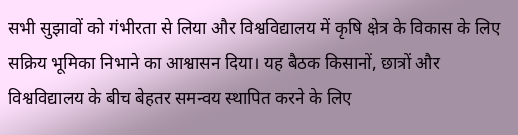सभी सुझावों को गंभीरता से लिया और विश्वविद्यालय में कृषि क्षेत्र के विकास के लिए सक्रिय भूमिका निभाने का आश्वासन दिया। यह बैठक किसानों, छात्रों और विश्वविद्यालय के बीच बेहतर समन्वय स्थापित करने के लिए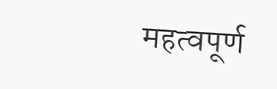महत्वपूर्ण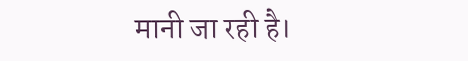मानी जा रही है।